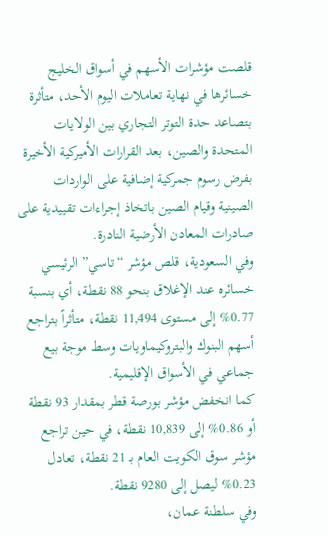قلصت مؤشرات الأسهم في أسواق الخليج خسائرها في نهاية تعاملات اليوم الأحد، متأثرة بتصاعد حدة التوتر التجاري بين الولايات المتحدة والصين، بعد القرارات الأميركية الأخيرة بفرض رسوم جمركية إضافية على الواردات الصينية وقيام الصين باتخاذ إجراءات تقييدية على صادرات المعادن الأرضية النادرة.
وفي السعودية، قلص مؤشر “تاسي” الرئيسي خسائره عند الإغلاق بنحو 88 نقطة، أي بنسبة 0.77% إلى مستوى 11,494 نقطة، متأثراً بتراجع أسهم البنوك والبتروكيماويات وسط موجة بيع جماعي في الأسواق الإقليمية.
كما انخفض مؤشر بورصة قطر بمقدار 93 نقطة أو 0.86% إلى 10,839 نقطة، في حين تراجع مؤشر سوق الكويت العام بـ 21 نقطة، تعادل 0.23% ليصل إلى 9280 نقطة.
وفي سلطنة عمان،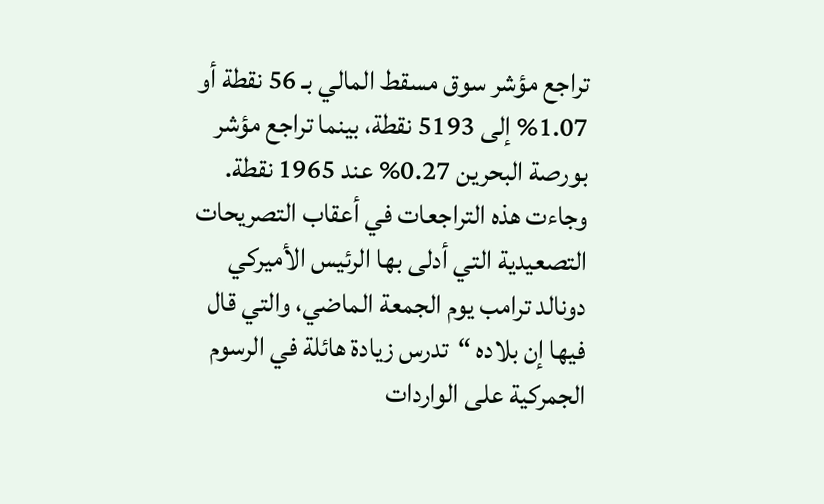تراجع مؤشر سوق مسقط المالي بـ 56 نقطة أو 1.07% إلى 5193 نقطة، بينما تراجع مؤشر بورصة البحرين 0.27% عند 1965 نقطة.
وجاءت هذه التراجعات في أعقاب التصريحات التصعيدية التي أدلى بها الرئيس الأميركي دونالد ترامب يوم الجمعة الماضي، والتي قال فيها إن بلاده “تدرس زيادة هائلة في الرسوم الجمركية على الواردات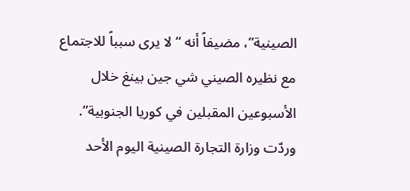الصينية”، مضيفاً أنه “لا يرى سبباً للاجتماع مع نظيره الصيني شي جين بينغ خلال الأسبوعين المقبلين في كوريا الجنوبية”.
وردّت وزارة التجارة الصينية اليوم الأحد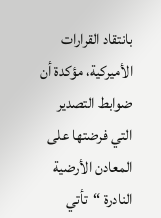بانتقاد القرارات الأميركية، مؤكدة أن ضوابط التصدير التي فرضتها على المعادن الأرضية النادرة “تأتي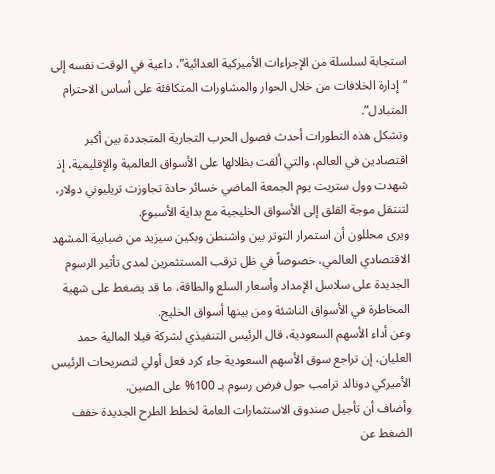استجابة لسلسلة من الإجراءات الأميركية العدائية”، داعية في الوقت نفسه إلى “إدارة الخلافات من خلال الحوار والمشاورات المتكافئة على أساس الاحترام المتبادل”.
وتشكل هذه التطورات أحدث فصول الحرب التجارية المتجددة بين أكبر اقتصادين في العالم، والتي ألقت بظلالها على الأسواق العالمية والإقليمية، إذ شهدت وول ستريت يوم الجمعة الماضي خسائر حادة تجاوزت تريليوني دولار، لتنتقل موجة القلق إلى الأسواق الخليجية مع بداية الأسبوع.
ويرى محللون أن استمرار التوتر بين واشنطن وبكين سيزيد من ضبابية المشهد الاقتصادي العالمي، خصوصاً في ظل ترقب المستثمرين لمدى تأثير الرسوم الجديدة على سلاسل الإمداد وأسعار السلع والطاقة، ما قد يضغط على شهية المخاطرة في الأسواق الناشئة ومن بينها أسواق الخليج.
وعن أداء الأسهم السعودية، قال الرئيس التنفيذي لشركة فيلا المالية حمد العليان، إن تراجع سوق الأسهم السعودية جاء كرد فعل أولي لتصريحات الرئيس الأميركي دونالد ترامب حول فرض رسوم بـ 100% على الصين.
وأضاف أن تأجيل صندوق الاستثمارات العامة لخطط الطرح الجديدة خفف الضغط عن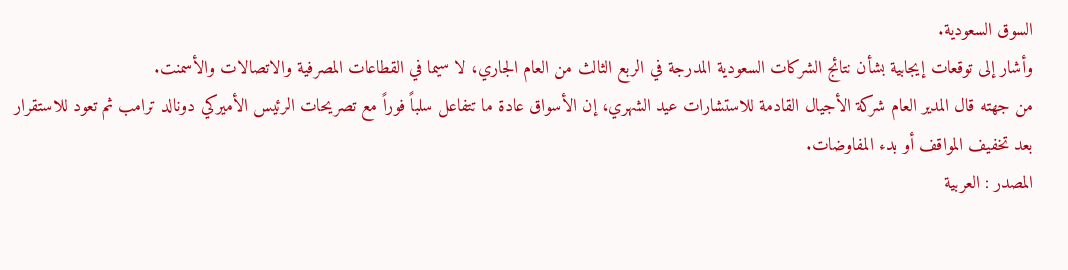السوق السعودية.
وأشار إلى توقعات إيجابية بشأن نتائج الشركات السعودية المدرجة في الربع الثالث من العام الجاري، لا سيما في القطاعات المصرفية والاتصالات والأسمنت.
من جهته قال المدير العام شركة الأجيال القادمة للاستشارات عيد الشهري، إن الأسواق عادة ما تتفاعل سلباً فوراً مع تصريحات الرئيس الأميركي دونالد ترامب ثم تعود للاستقرار بعد تخفيف المواقف أو بدء المفاوضات.
المصدر : العربية